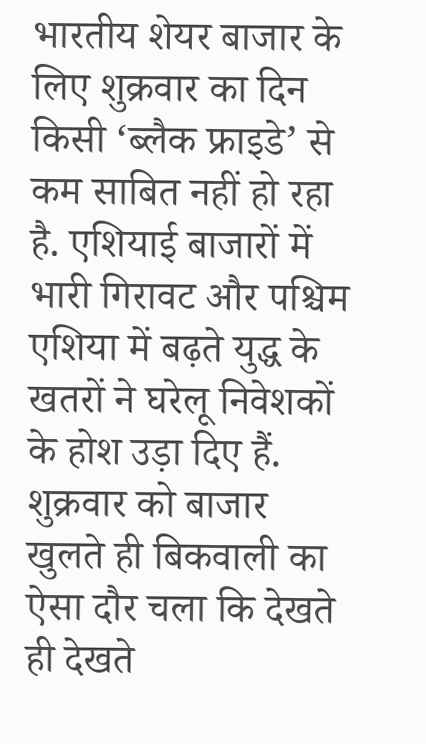भारतीय शेयर बाजार के लिए शुक्रवार का दिन किसी ‘ब्लैक फ्राइडे’ से कम साबित नहीं हो रहा है. एशियाई बाजारों में भारी गिरावट और पश्चिम एशिया में बढ़ते युद्ध के खतरों ने घरेलू निवेशकों के होश उड़ा दिए हैं. शुक्रवार को बाजार खुलते ही बिकवाली का ऐसा दौर चला कि देखते ही देखते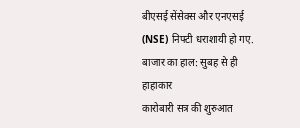बीएसई सेंसेक्स और एनएसई (NSE) निफ्टी धराशायी हो गए.
बाजार का हाल: सुबह से ही हाहाकार
कारोबारी सत्र की शुरुआत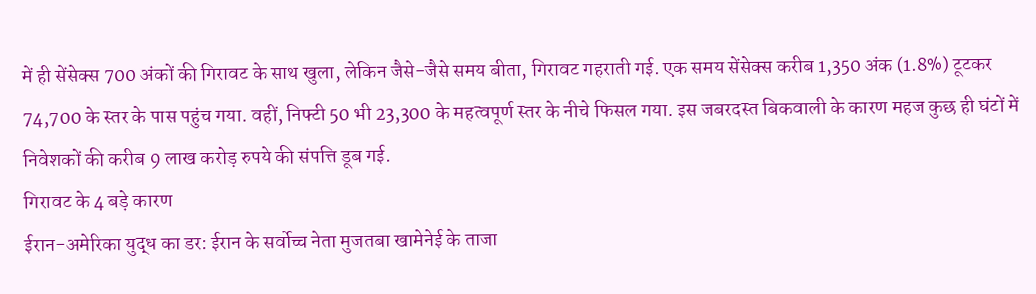में ही सेंसेक्स 700 अंकों की गिरावट के साथ खुला, लेकिन जैसे-जैसे समय बीता, गिरावट गहराती गई. एक समय सेंसेक्स करीब 1,350 अंक (1.8%) टूटकर 74,700 के स्तर के पास पहुंच गया. वहीं, निफ्टी 50 भी 23,300 के महत्वपूर्ण स्तर के नीचे फिसल गया. इस जबरदस्त बिकवाली के कारण महज कुछ ही घंटों में निवेशकों की करीब 9 लाख करोड़ रुपये की संपत्ति डूब गई.
गिरावट के 4 बड़े कारण
ईरान-अमेरिका युद्ध का डर: ईरान के सर्वोच्च नेता मुजतबा खामेनेई के ताजा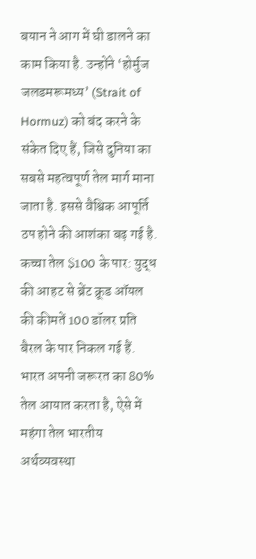बयान ने आग में घी डालने का काम किया है. उन्होंने ‘होर्मुज जलडमरूमध्य’ (Strait of Hormuz) को बंद करने के संकेत दिए हैं, जिसे दुनिया का सबसे महत्वपूर्ण तेल मार्ग माना जाता है. इससे वैश्विक आपूर्ति ठप होने की आशंका बढ़ गई है.
कच्चा तेल $100 के पार: युद्ध की आहट से ब्रेंट क्रूड ऑयल की कीमतें 100 डॉलर प्रति बैरल के पार निकल गई हैं. भारत अपनी जरूरत का 80% तेल आयात करता है, ऐसे में महंगा तेल भारतीय अर्थव्यवस्था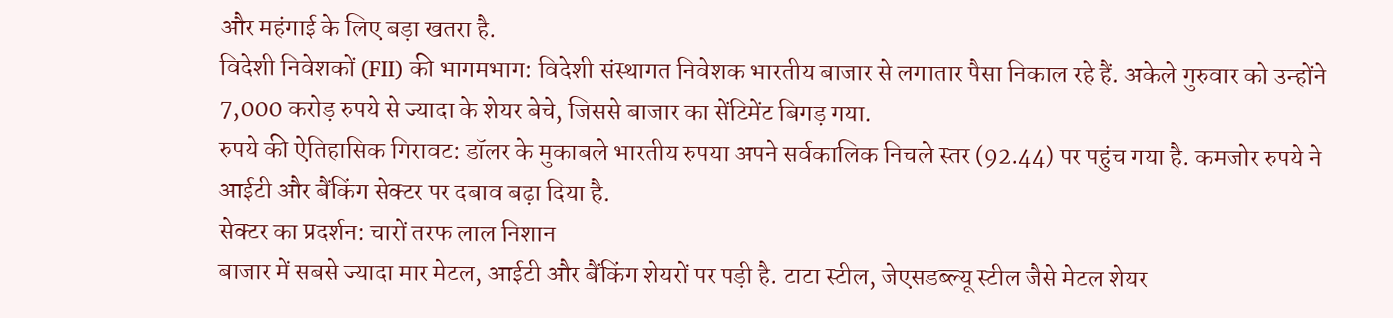और महंगाई के लिए बड़ा खतरा है.
विदेशी निवेशकों (FII) की भागमभाग: विदेशी संस्थागत निवेशक भारतीय बाजार से लगातार पैसा निकाल रहे हैं. अकेले गुरुवार को उन्होंने 7,000 करोड़ रुपये से ज्यादा के शेयर बेचे, जिससे बाजार का सेंटिमेंट बिगड़ गया.
रुपये की ऐतिहासिक गिरावट: डॉलर के मुकाबले भारतीय रुपया अपने सर्वकालिक निचले स्तर (92.44) पर पहुंच गया है. कमजोर रुपये ने आईटी और बैंकिंग सेक्टर पर दबाव बढ़ा दिया है.
सेक्टर का प्रदर्शन: चारों तरफ लाल निशान
बाजार में सबसे ज्यादा मार मेटल, आईटी और बैंकिंग शेयरों पर पड़ी है. टाटा स्टील, जेएसडब्ल्यू स्टील जैसे मेटल शेयर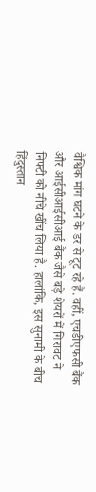वैश्विक मांग घटने के डर से टूट रहे हैं. वहीं, एचडीएफसी बैंक और आईसीआईसीआई बैंक जैसे बड़े शेयरों में गिरावट ने निफ्टी को नीचे खींच लिया है. हालांकि, इस सुनामी के बीच हिंदुस्तान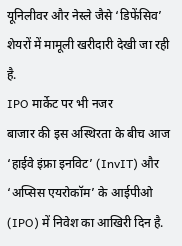यूनिलीवर और नेस्ले जैसे ‘डिफेंसिव’ शेयरों में मामूली खरीदारी देखी जा रही है.
IPO मार्केट पर भी नजर
बाजार की इस अस्थिरता के बीच आज ‘हाईवे इंफ्रा इनविट’ (InvIT) और ‘अप्सिस एयरोकॉम’ के आईपीओ (IPO) में निवेश का आखिरी दिन है.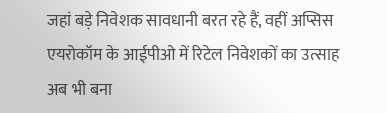जहां बड़े निवेशक सावधानी बरत रहे हैं, वहीं अप्सिस एयरोकॉम के आईपीओ में रिटेल निवेशकों का उत्साह अब भी बना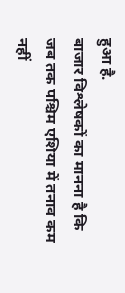हुआ है.
बाजार विश्लेषकों का मानना है कि जब तक पश्चिम एशिया में तनाव कम नहीं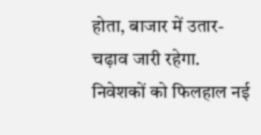होता, बाजार में उतार-चढ़ाव जारी रहेगा. निवेशकों को फिलहाल नई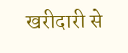खरीदारी से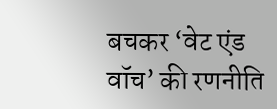बचकर ‘वेट एंड वॉच’ की रणनीति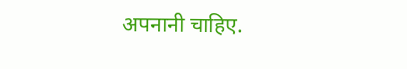अपनानी चाहिए.